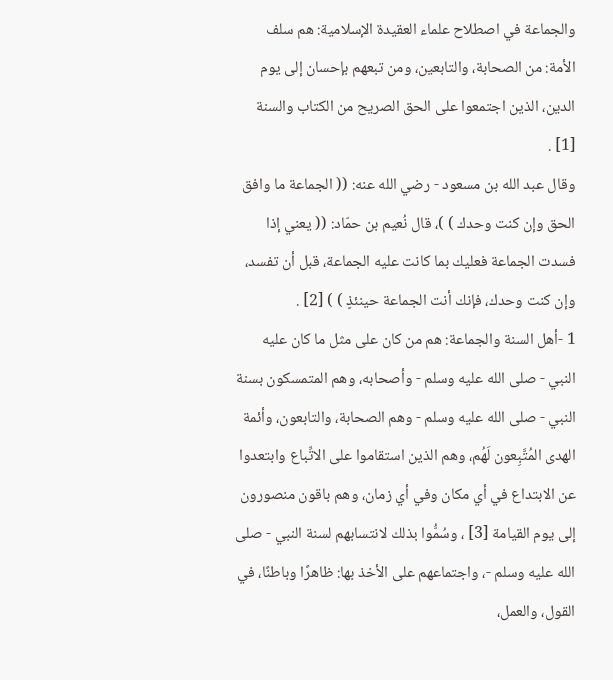والجماعة في اصطلاح علماء العقيدة الإسلامية: هم سلف الأمة: من الصحابة، والتابعين، ومن تبعهم بإحسان إلى يوم الدين، الذين اجتمعوا على الحق الصريح من الكتاب والسنة [1] .
وقال عبد الله بن مسعود - رضي الله عنه: (( الجماعة ما وافق الحق وإن كنت وحدك ) )، قال نُعيم بن حمّاد: (( يعني إذا فسدت الجماعة فعليك بما كانت عليه الجماعة، قبل أن تفسد، وإن كنت وحدك، فإنك أنت الجماعة حينئذٍ ) ) [2] .
1 -أهل السنة والجماعة: هم من كان على مثل ما كان عليه النبي - صلى الله عليه وسلم - وأصحابه، وهم المتمسكون بسنة النبي - صلى الله عليه وسلم - وهم الصحابة، والتابعون، وأئمة الهدى المُتَّبِعون لَهُم، وهم الذين استقاموا على الاتِّباع وابتعدوا عن الابتداع في أي مكان وفي أي زمان، وهم باقون منصورون إلى يوم القيامة [3] ، وسُمُّوا بذلك لانتسابهم لسنة النبي - صلى الله عليه وسلم -، واجتماعهم على الأخذ بها: ظاهرًا وباطنًا، في القول، والعمل،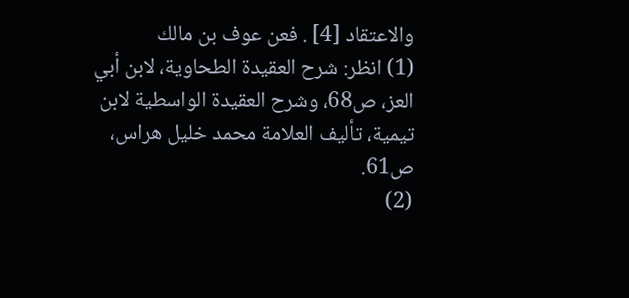والاعتقاد [4] . فعن عوف بن مالك
(1) انظر: شرح العقيدة الطحاوية، لابن أبي العز، ص68، وشرح العقيدة الواسطية لابن تيمية، تأليف العلامة محمد خليل هراس، ص61.
(2)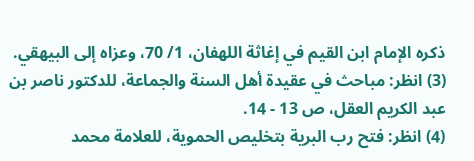ذكره الإمام ابن القيم في إغاثة اللهفان، 1/ 70، وعزاه إلى البيهقي.
(3) انظر: مباحث في عقيدة أهل السنة والجماعة، للدكتور ناصر بن عبد الكريم العقل، ص 13 - 14.
(4) انظر: فتح رب البرية بتخليص الحموية، للعلامة محمد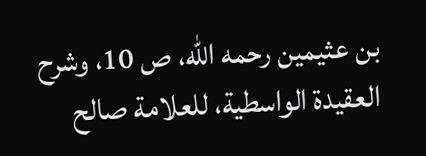بن عثيمين رحمه الله، ص 10، وشرح العقيدة الواسطية، للعلامة صالح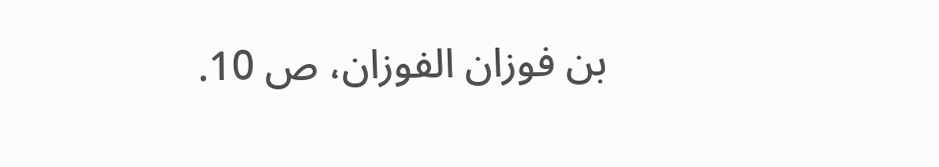بن فوزان الفوزان، ص 10.